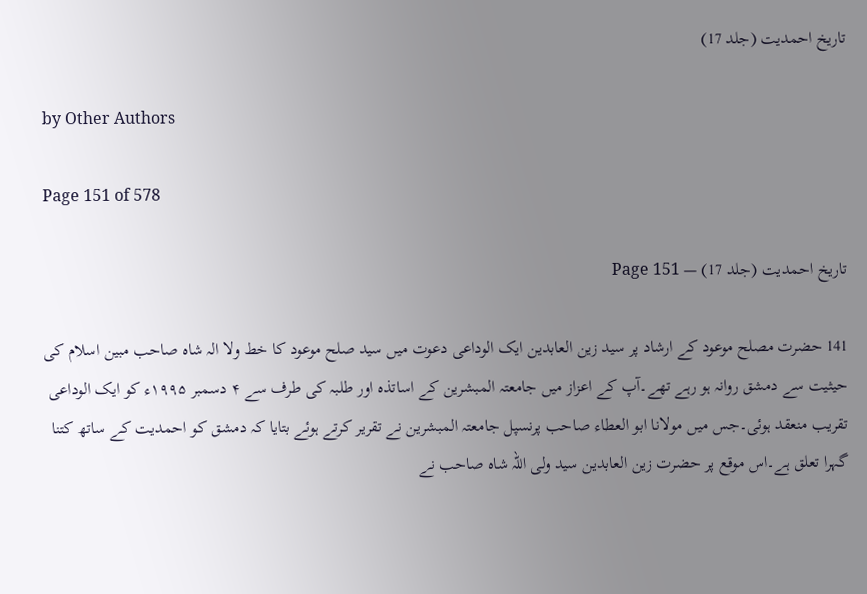تاریخ احمدیت (جلد 17)

by Other Authors

Page 151 of 578

تاریخ احمدیت (جلد 17) — Page 151

141 حضرت مصلح موعود کے ارشاد پر سید زین العابدین ایک الوداعی دعوت میں سید صلح موعود کا خط ولا الہ شاہ صاحب مبین اسلام کی حیثیت سے دمشق روانہ ہو رہے تھے۔آپ کے اعزاز میں جامعتہ المبشرین کے اساتذہ اور طلبہ کی طرف سے ۴ دسمبر ۱۹۹۵ء کو ایک الوداعی تقریب منعقد ہوئی۔جس میں مولانا ابو العطاء صاحب پرنسپل جامعتہ المبشرین نے تقریر کرتے ہوئے بتایا کہ دمشق کو احمدیت کے ساتھ کتنا گہرا تعلق ہے۔اس موقع پر حضرت زین العابدین سید ولی اللہ شاہ صاحب نے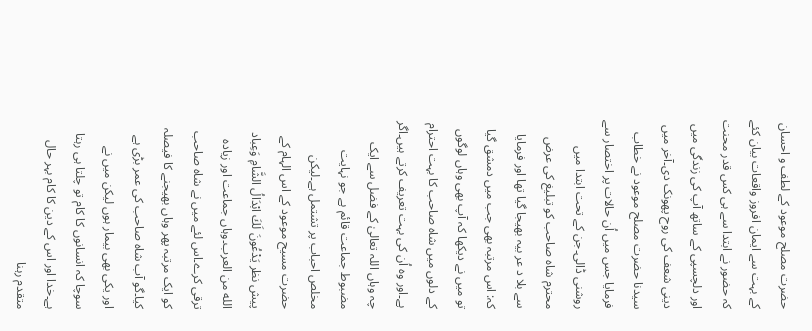حضرت مصلح موعود کے لطف و احسان کے بہت سے ایمان افروز واقعات بیان کئے کہ حضور نے ابتدا سے ہی کس قدر محنت اور دلچسپی کے ساتھ آپ کی زندگی میں دینی شعف کی روح پھونک دی۔آخر میں سیدنا حضرت مصلح موعود نے خطاب فرمایا جس میں اُن حالات پر اختصار سے روشنی ڈالی۔جن کے تحت ابتدا میں محترم شاہ صاحب کو تبلیغ کی عرض سے بلا د عر بیہ بھیجا گیا تھا اور فرمایا کہ: اس مرتبہ بھی جب میں دمشق گیا تو میں نے دیکھا کہ آپ بھی وہاں لوگوں کے دلوں میں شاہ صاحب کا بہت احترام ہے۔اور وہ اُن کی بہت تعریف کرتے ہیں۔اگر چہ وہاں اللہ تعالیٰ کے فضل سے ایک مضبوط جماعت قائم ہے جو نہایت مخلص احباب پر تشتمل ہے۔لیکن حضرت مسیح موعود کے اس الہام کے پیش نظر يَدْعُونَ لَكَ ابْدَالُ الشَّامِ وَعِباد الله من العرب۔وہاں جماعت اور زیادہ ترقی کرے۔اس لئے میں نے شاہ صاحب کو ایک مرتبہ پھر وہاں بھیجنے کا فیصلہ کیا۔گو آب شاہ صاحب کی عمر بڑی ہے اور یکی بھی بیمار ہوں لیکن میں نے سوچا کہ انسانوں کا کام تو چلتا ہی رہتا ہے۔خدا اور اس کے دین کا کام بہر حال متقدم رہنا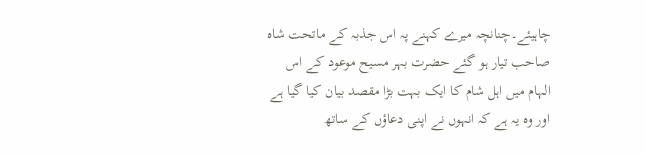چاہیئے۔چنانچہ میرے کہنے پہ اس جذبہ کے ماتحت شاہ صاحب تیار ہو گئے حضرت بہر مسیح موعود کے اس الہام میں اہل شام کا ایک بہت بڑا مقصد بیان کیا گیا ہے اور وہ یہ ہے کہ انہوں نے اپنی دعاؤں کے ساتھ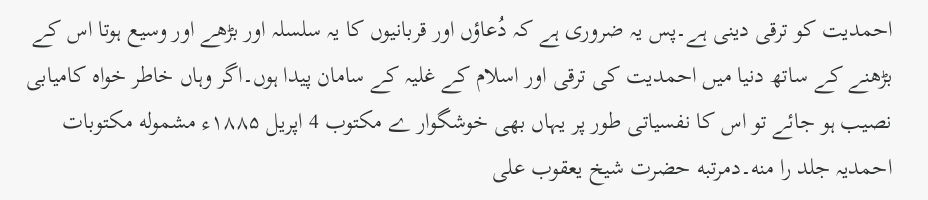احمدیت کو ترقی دینی ہے۔پس یہ ضروری ہے کہ دُعاؤں اور قربانیوں کا یہ سلسلہ اور بڑھے اور وسیع ہوتا اس کے بڑھنے کے ساتھ دنیا میں احمدیت کی ترقی اور اسلام کے غلیہ کے سامان پیدا ہوں۔اگر وہاں خاطر خواہ کامیابی نصیب ہو جائے تو اس کا نفسیاتی طور پر یہاں بھی خوشگوار ے مکتوب 4 اپریل ۱۸۸۵ء مشموله مکتوبات احمدیہ جلد را منه۔دمرتبه حضرت شیخ یعقوب علی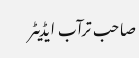صاحب ترآب ایڈیٹر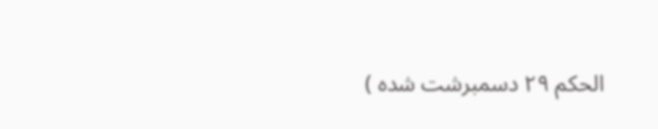الحکم ۲۹ دسمبرشت شده )